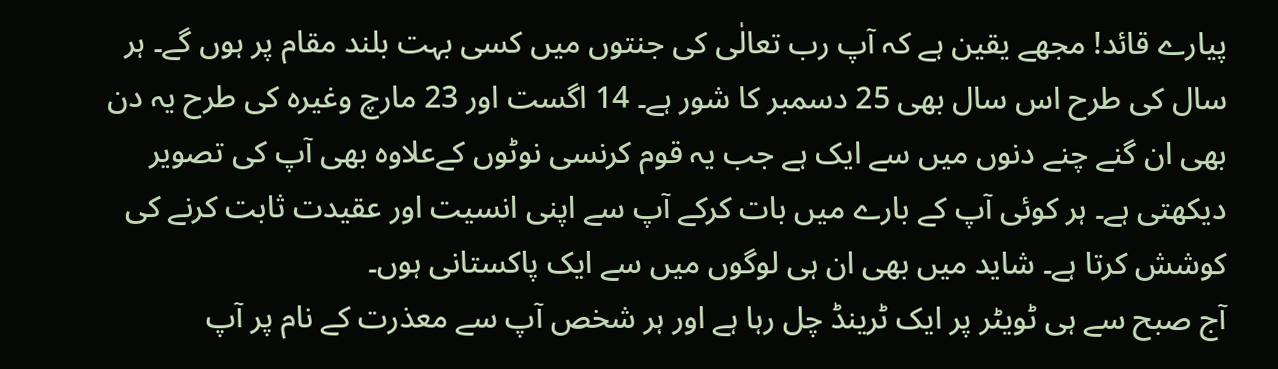پیارے قائد! مجھے یقین ہے کہ آپ رب تعالٰی کی جنتوں میں کسی بہت بلند مقام پر ہوں گے۔ ہر سال کی طرح اس سال بھی 25 دسمبر کا شور ہے۔ 14 اگست اور 23 مارچ وغیرہ کی طرح یہ دن بھی ان گنے چنے دنوں میں سے ایک ہے جب یہ قوم کرنسی نوٹوں کےعلاوہ بھی آپ کی تصویر دیکھتی ہے۔ ہر کوئی آپ کے بارے میں بات کرکے آپ سے اپنی انسیت اور عقیدت ثابت کرنے کی کوشش کرتا ہے۔ شاید میں بھی ان ہی لوگوں میں سے ایک پاکستانی ہوں۔
آج صبح سے ہی ٹویٹر پر ایک ٹرینڈ چل رہا ہے اور ہر شخص آپ سے معذرت کے نام پر آپ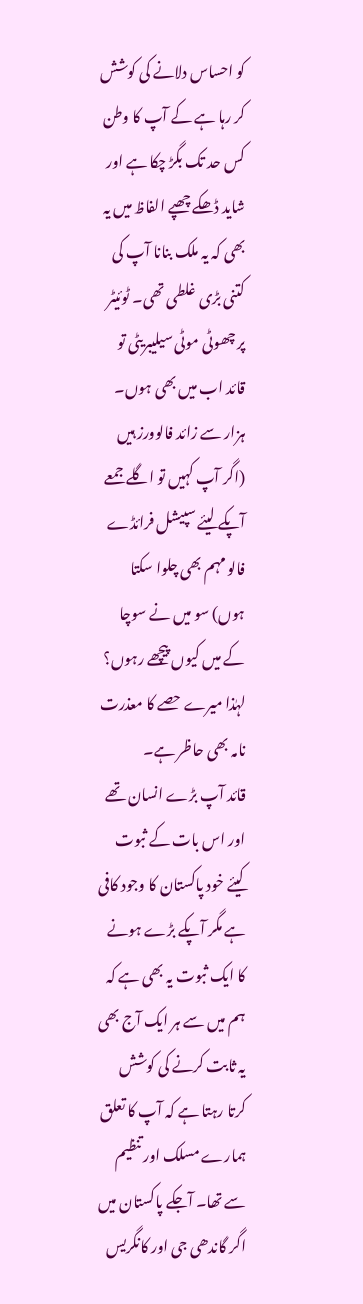کو احساس دلانے کی کوشش کر رہا ہے کے آپ کا وطن کس حد تک بگڑ چکا ہے اور شاید ڈھکے چھپے الفاظ میں یہ بھی کہ یہ ملک بنانا آپ کی کتنی بڑی غلطی تھی۔ ٹوئیٹر پر چھوٹی موٹی سیلیبریٹی تو قائد اب میں بھی ہوں۔ ہزار سے زائد فالوورز ہیں (اگر آپ کہیں تو اگلے جمعے آپکے لیئے سپیشل فرائڈے فالو مہم بھی چلوا سکتا ہوں) سو میں نے سوچا کے میں کیوں پیچھے رہوں؟ لہٰذا میرے حصے کا معذرت نامہ بھی حاظر ہے۔
قائد آپ بڑے انسان تھے اور اس بات کے ثبوت کیئے خود پاکستان کا وجود کافی ہے مگر آپکے بڑے ہونے کا ایک ثبوت یہ بھی ہے کہ ہم میں سے ہر ایک آج بھی یہ ثابت کرنے کی کوشش کرتا رہتا ہے کہ آپ کا تعلق ہمارے مسلک اور تنظیم سے تھا۔ آجکے پاکستان میں اگر گاندھی جی اور کانگریس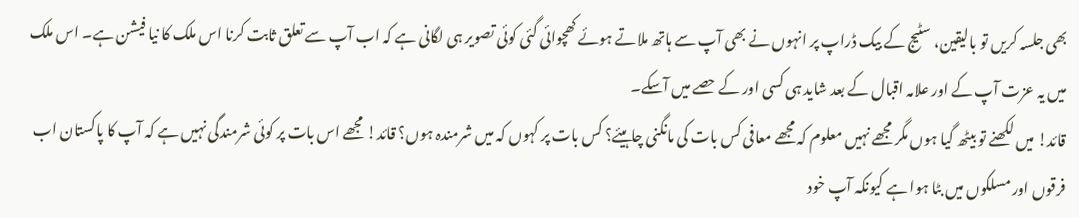بھی جلسہ کریں تو بالیقین، سٹیج کے بیک ڈراپ پر انہوں نے بھی آپ سے ہاتھ ملاتے ہوئے کھچوائی گئی کوئی تصویر ہی لگانی ہے کہ اب آپ سے تعلق ثابت کرنا اس ملک کا نیا فیشن ہے۔ اس ملک میں یہ عزت آپ کے اور علامہ اقبال کے بعد شاید ہی کسی اور کے حصے میں آسکے۔
قائد! میں لکھنے تو بیٹھ گیا ہوں مگر مجھے نہیں معلوم کہ مجھے معافی کس بات کی مانگنی چاہیئے؟ کس بات پر کہوں کہ میں شرمندہ ہوں؟ قائد! مجھے اس بات پر کوئی شرمندگی نہیں ہے کہ آپ کا پاکستان اب فرقوں اور مسلکوں میں بٹا ہوا ہے کیونکہ آپ خود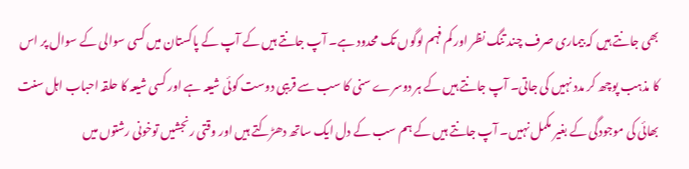بھی جانتے ہیں کہ بیماری صرف چند تنگ نظر اور کم فہم لوگوں تک محدود ہے۔ آپ جانتے ہیں کے آپ کے پاکستان میں کسی سوالی کے سوال پر اس کا مذہب پوچھ کر مدد نہیں کی جاتی۔ آپ جانتے ہیں کے ہر دوسرے سنی کا سب سے قریبی دوست کوئی شیعہ ہے اور کسی شیعہ کا حلقہ احباب اہل سنت بھائی کی موجودگی کے بغیر مکمل نہیں۔ آپ جانتے ہیں کے ہم سب کے دل ایک ساتھ دھڑکتے ہیں اور وقتی رنجشیں توخونی رشتوں میں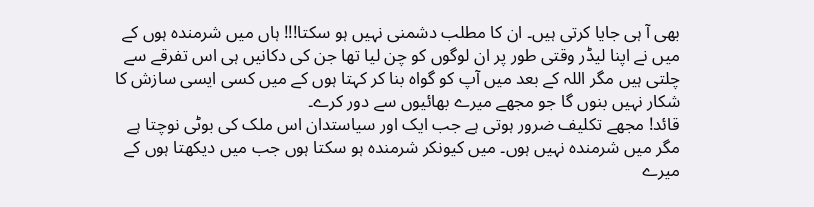بھی آ ہی جایا کرتی ہیں۔ ان کا مطلب دشمنی نہیں ہو سکتا!!! ہاں میں شرمندہ ہوں کے میں نے اپنا لیڈر وقتی طور پر ان لوگوں کو چن لیا تھا جن کی دکانیں ہی اس تفرقے سے چلتی ہیں مگر اللہ کے بعد میں آپ کو گواہ بنا کر کہتا ہوں کے میں کسی ایسی سازش کا شکار نہیں بنوں گا جو مجھے میرے بھائیوں سے دور کرے۔
قائد! مجھے تکلیف ضرور ہوتی ہے جب ایک اور سیاستدان اس ملک کی بوٹی نوچتا ہے مگر میں شرمندہ نہیں ہوں۔ میں کیونکر شرمندہ ہو سکتا ہوں جب میں دیکھتا ہوں کے میرے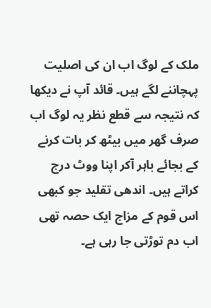ملک کے لوگ اب ان کی اصلیت پہچاننے لگے ہیں۔ قائد آپ نے دیکھا کہ نتیجہ سے قطع نظر یہ لوگ اب صرف گھر میں بیٹھ کر بات کرنے کے بجائے باہر آکر اپنا ووٹ درج کراتے ہیں۔ اندھی تقلید جو کبھی اس قوم کے مزاج ایک حصہ تھی اب دم توڑتی جا رہی ہے۔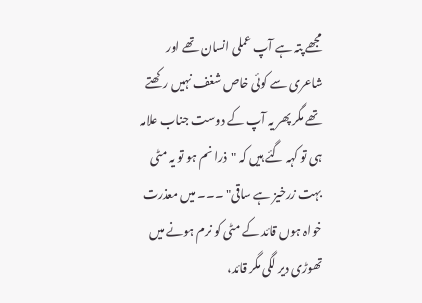مجھے پتہ ہے آپ عملی انسان تھے اور شاعری سے کوئی خاص شغف نہیں رکھتے تھے مگر پھر یہ آپ کے دوست جناب علامہ ہی تو کہہ گئے ہیں کہ "ذرا نم ہو تو یہ مٹی بہت زرخیز ہے ساقی" ۔۔۔ میں معذرت خواہ ہوں قائد کے مٹی کو نرم ہونے میں تھوڑی دیر لگی مگر قائد،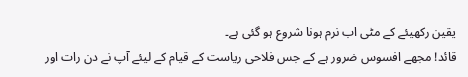یقین رکھیئے کے مٹی اب نرم ہونا شروع ہو گئی ہے۔
قائد! مجھے افسوس ضرور ہے کے جس فلاحی ریاست کے قیام کے لیئے آپ نے دن رات اور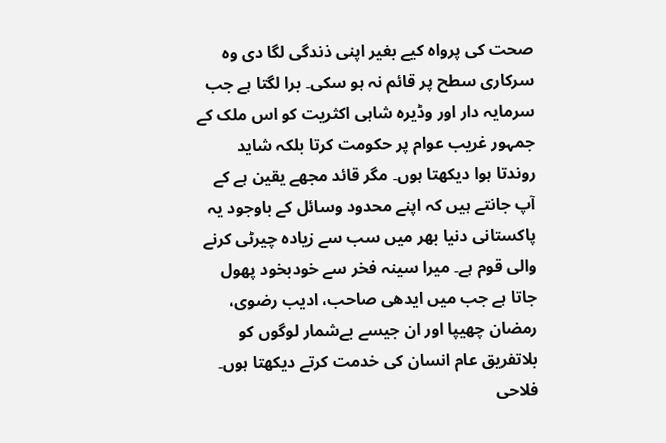صحت کی پرواہ کیے بغیر اپنی ذندگی لگا دی وہ سرکاری سطح پر قائم نہ ہو سکی۔ برا لگتا ہے جب سرمایہ دار اور وڈیرہ شاہی اکثریت کو اس ملک کے جمہور غریب عوام پر حکومت کرتا بلکہ شاید روندتا ہوا دیکھتا ہوں۔ مگر قائد مجھے یقین ہے کے آپ جانتے ہیں کہ اپنے محدود وسائل کے باوجود یہ پاکستانی دنیا بھر میں سب سے زیادہ چیرٹی کرنے والی قوم ہے۔ میرا سینہ فخر سے خودبخود پھول جاتا ہے جب میں ایدھی صاحب، ادیب رضوی، رمضان چھیپا اور ان جیسے بےشمار لوگوں کو بلاتفریق عام انسان کی خدمت کرتے دیکھتا ہوں۔ فلاحی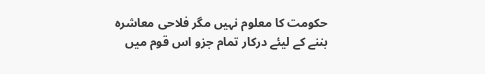حکومت کا معلوم نہیں مگر فلاحی معاشرہ بننے کے لیئے درکار تمام جزو اس قوم میں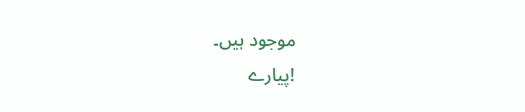موجود ہیں۔
!پیارے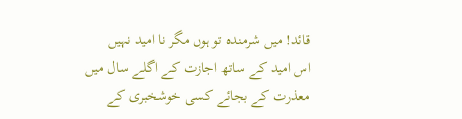قائد! میں شرمندہ تو ہوں مگر نا امید نہیں
اس امید کے ساتھ اجازت کے اگلے سال میں معذرت کے بجائے کسی خوشخبری کے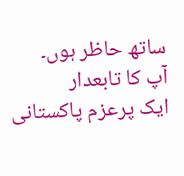ساتھ حاظر ہوں۔
آپ کا تابعدار
ایک پرعزم پاکستانی